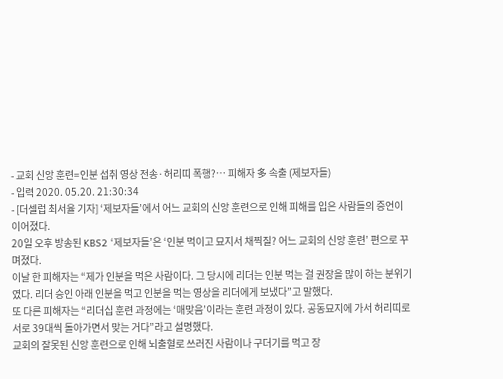- 교회 신앙 훈련=인분 섭취 영상 전송·허리띠 폭행?… 피해자 多 속출 (제보자들)
- 입력 2020. 05.20. 21:30:34
- [더셀럽 최서율 기자] ‘제보자들’에서 어느 교회의 신앙 훈련으로 인해 피해를 입은 사람들의 증언이 이어졌다.
20일 오후 방송된 KBS2 ‘제보자들’은 ‘인분 먹이고 묘지서 채찍질? 어느 교회의 신앙 훈련’ 편으로 꾸며졌다.
이날 한 피해자는 “제가 인분을 먹은 사람이다. 그 당시에 리더는 인분 먹는 걸 권장을 많이 하는 분위기였다. 리더 승인 아래 인분을 먹고 인분을 먹는 영상을 리더에게 보냈다”고 말했다.
또 다른 피해자는 “리더십 훈련 과정에는 ‘매맞음’이라는 훈련 과정이 있다. 공동묘지에 가서 허리띠로 서로 39대씩 돌아가면서 맞는 거다”라고 설명했다.
교회의 잘못된 신앙 훈련으로 인해 뇌출혈로 쓰러진 사람이나 구더기를 먹고 장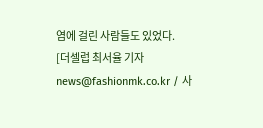염에 걸린 사람들도 있었다.
[더셀럽 최서율 기자 news@fashionmk.co.kr / 사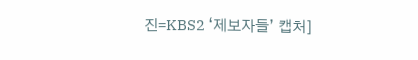진=KBS2 ‘제보자들’ 캡처]